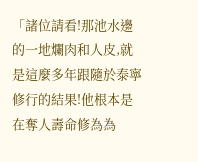「諸位請看!那池水邊的一地爛肉和人皮,就是這麼多年跟隨於泰寧修行的結果!他根本是在奪人壽命修為為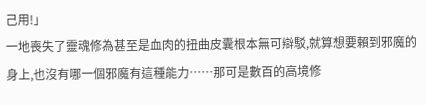己用!」
一地喪失了靈魂修為甚至是血肉的扭曲皮囊根本無可辯駁,就算想要賴到邪魔的身上,也沒有哪一個邪魔有這種能力……那可是數百的高境修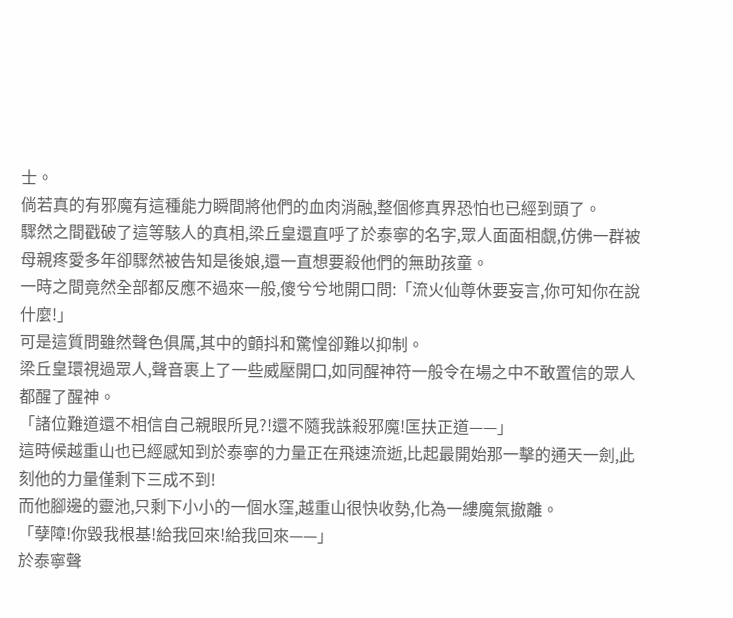士。
倘若真的有邪魔有這種能力瞬間將他們的血肉消融,整個修真界恐怕也已經到頭了。
驟然之間戳破了這等駭人的真相,梁丘皇還直呼了於泰寧的名字,眾人面面相覷,仿佛一群被母親疼愛多年卻驟然被告知是後娘,還一直想要殺他們的無助孩童。
一時之間竟然全部都反應不過來一般,傻兮兮地開口問:「流火仙尊休要妄言,你可知你在說什麼!」
可是這質問雖然聲色俱厲,其中的顫抖和驚惶卻難以抑制。
梁丘皇環視過眾人,聲音裹上了一些威壓開口,如同醒神符一般令在場之中不敢置信的眾人都醒了醒神。
「諸位難道還不相信自己親眼所見?!還不隨我誅殺邪魔!匡扶正道——」
這時候越重山也已經感知到於泰寧的力量正在飛速流逝,比起最開始那一擊的通天一劍,此刻他的力量僅剩下三成不到!
而他腳邊的靈池,只剩下小小的一個水窪,越重山很快收勢,化為一縷魔氣撤離。
「孽障!你毀我根基!給我回來!給我回來——」
於泰寧聲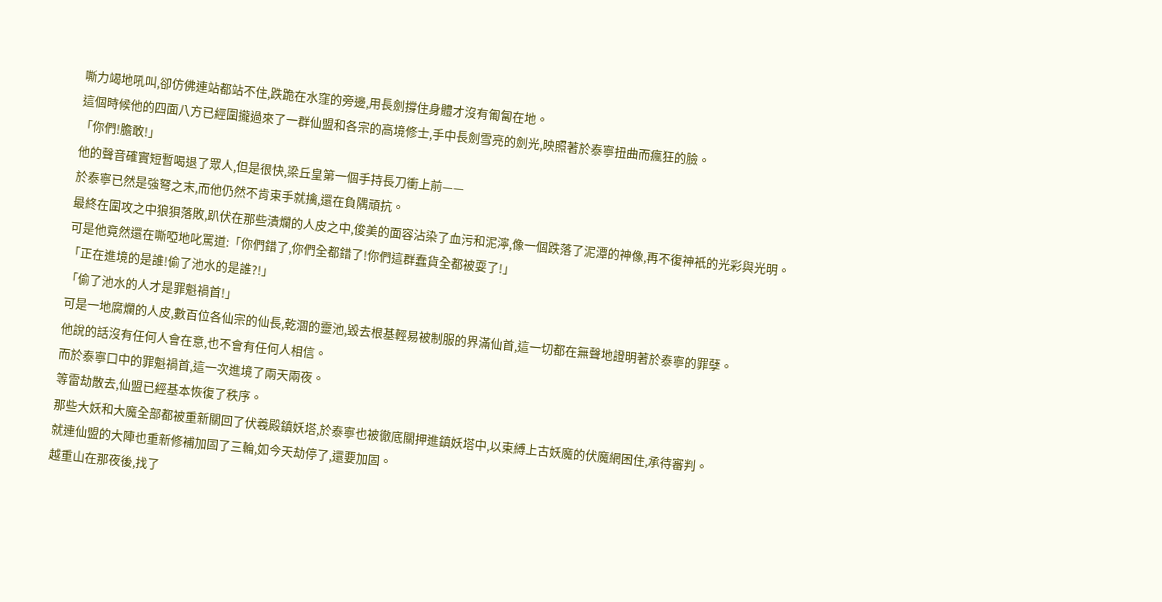嘶力竭地吼叫,卻仿佛連站都站不住,跌跪在水窪的旁邊,用長劍撐住身體才沒有匍匐在地。
這個時候他的四面八方已經圍攏過來了一群仙盟和各宗的高境修士,手中長劍雪亮的劍光,映照著於泰寧扭曲而瘋狂的臉。
「你們!膽敢!」
他的聲音確實短暫喝退了眾人,但是很快,梁丘皇第一個手持長刀衝上前——
於泰寧已然是強弩之末,而他仍然不肯束手就擒,還在負隅頑抗。
最終在圍攻之中狼狽落敗,趴伏在那些潰爛的人皮之中,俊美的面容沾染了血污和泥濘,像一個跌落了泥潭的神像,再不復神衹的光彩與光明。
可是他竟然還在嘶啞地叱罵道:「你們錯了,你們全都錯了!你們這群蠢貨全都被耍了!」
「正在進境的是誰!偷了池水的是誰?!」
「偷了池水的人才是罪魁禍首!」
可是一地腐爛的人皮,數百位各仙宗的仙長,乾涸的靈池,毀去根基輕易被制服的界滿仙首,這一切都在無聲地證明著於泰寧的罪孽。
他說的話沒有任何人會在意,也不會有任何人相信。
而於泰寧口中的罪魁禍首,這一次進境了兩天兩夜。
等雷劫散去,仙盟已經基本恢復了秩序。
那些大妖和大魔全部都被重新關回了伏羲殿鎮妖塔,於泰寧也被徹底關押進鎮妖塔中,以束縛上古妖魔的伏魔網困住,承待審判。
就連仙盟的大陣也重新修補加固了三輪,如今天劫停了,還要加固。
越重山在那夜後,找了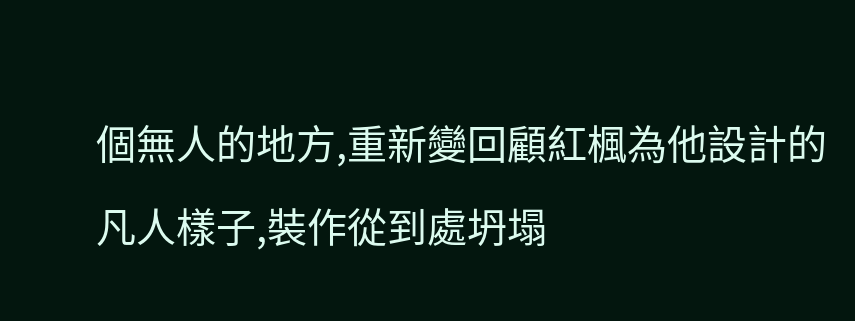個無人的地方,重新變回顧紅楓為他設計的凡人樣子,裝作從到處坍塌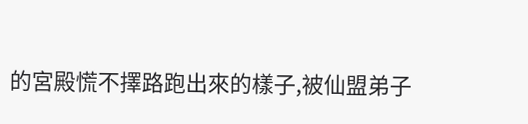的宮殿慌不擇路跑出來的樣子,被仙盟弟子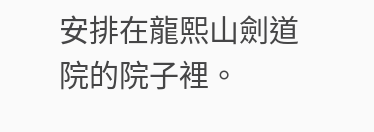安排在龍熙山劍道院的院子裡。